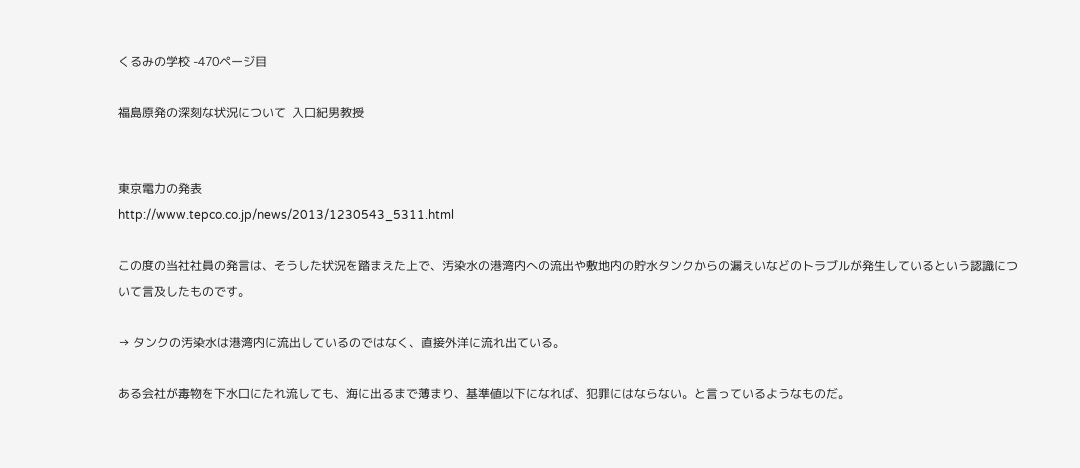くるみの学校 -470ページ目

福島原発の深刻な状況について  入口紀男教授


東京電力の発表
http://www.tepco.co.jp/news/2013/1230543_5311.html

この度の当社社員の発言は、そうした状況を踏まえた上で、汚染水の港湾内への流出や敷地内の貯水タンクからの漏えいなどのトラブルが発生しているという認識について言及したものです。

→ タンクの汚染水は港湾内に流出しているのではなく、直接外洋に流れ出ている。

ある会社が毒物を下水口にたれ流しても、海に出るまで薄まり、基準値以下になれば、犯罪にはならない。と言っているようなものだ。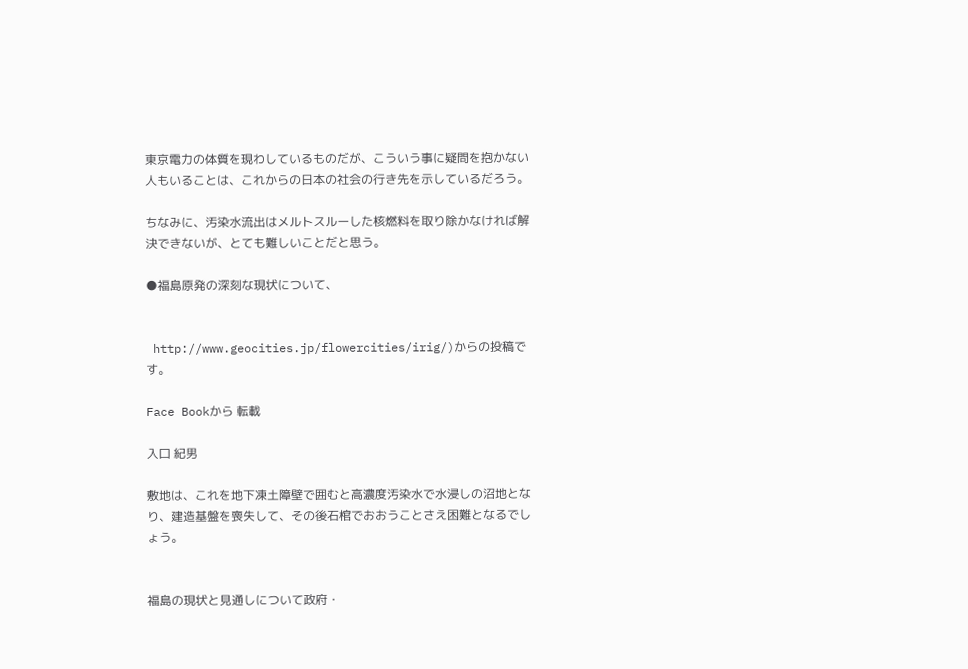東京電力の体質を現わしているものだが、こういう事に疑問を抱かない人もいることは、これからの日本の社会の行き先を示しているだろう。

ちなみに、汚染水流出はメルトスルーした核燃料を取り除かなければ解決できないが、とても難しいことだと思う。

●福島原発の深刻な現状について、


 http://www.geocities.jp/flowercities/irig/)からの投稿です。

Face Bookから 転載

入口 紀男

敷地は、これを地下凍土障壁で囲むと高濃度汚染水で水浸しの沼地となり、建造基盤を喪失して、その後石棺でおおうことさえ困難となるでしょう。


福島の現状と見通しについて政府・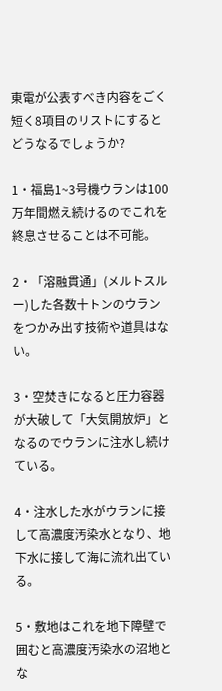東電が公表すべき内容をごく短く8項目のリストにするとどうなるでしょうか?

1・福島1~3号機ウランは100万年間燃え続けるのでこれを終息させることは不可能。

2・「溶融貫通」(メルトスルー)した各数十トンのウランをつかみ出す技術や道具はない。

3・空焚きになると圧力容器が大破して「大気開放炉」となるのでウランに注水し続けている。

4・注水した水がウランに接して高濃度汚染水となり、地下水に接して海に流れ出ている。

5・敷地はこれを地下障壁で囲むと高濃度汚染水の沼地とな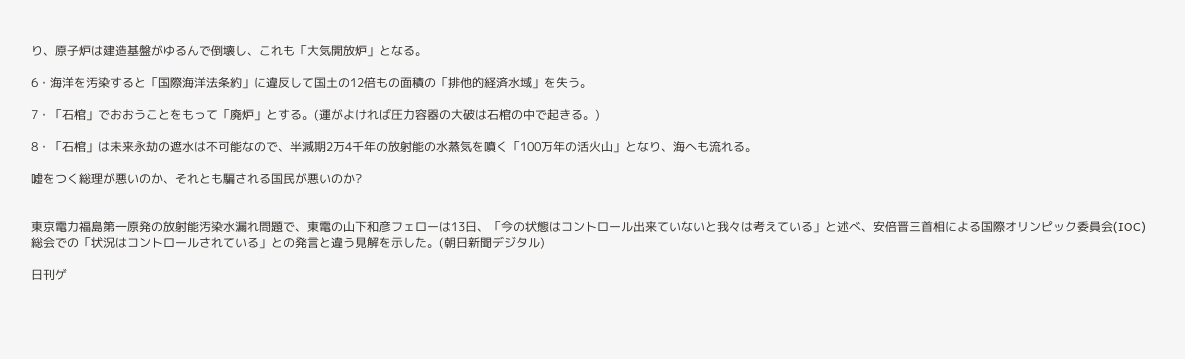り、原子炉は建造基盤がゆるんで倒壊し、これも「大気開放炉」となる。

6・海洋を汚染すると「国際海洋法条約」に違反して国土の12倍もの面積の「排他的経済水域」を失う。

7・「石棺」でおおうことをもって「廃炉」とする。(運がよければ圧力容器の大破は石棺の中で起きる。)

8・「石棺」は未来永劫の遮水は不可能なので、半減期2万4千年の放射能の水蒸気を噴く「100万年の活火山」となり、海へも流れる。

嘘をつく総理が悪いのか、それとも騙される国民が悪いのか?


東京電力福島第一原発の放射能汚染水漏れ問題で、東電の山下和彦フェローは13日、「今の状態はコントロール出来ていないと我々は考えている」と述べ、安倍晋三首相による国際オリンピック委員会(IOC)総会での「状況はコントロールされている」との発言と違う見解を示した。(朝日新聞デジタル)

日刊ゲ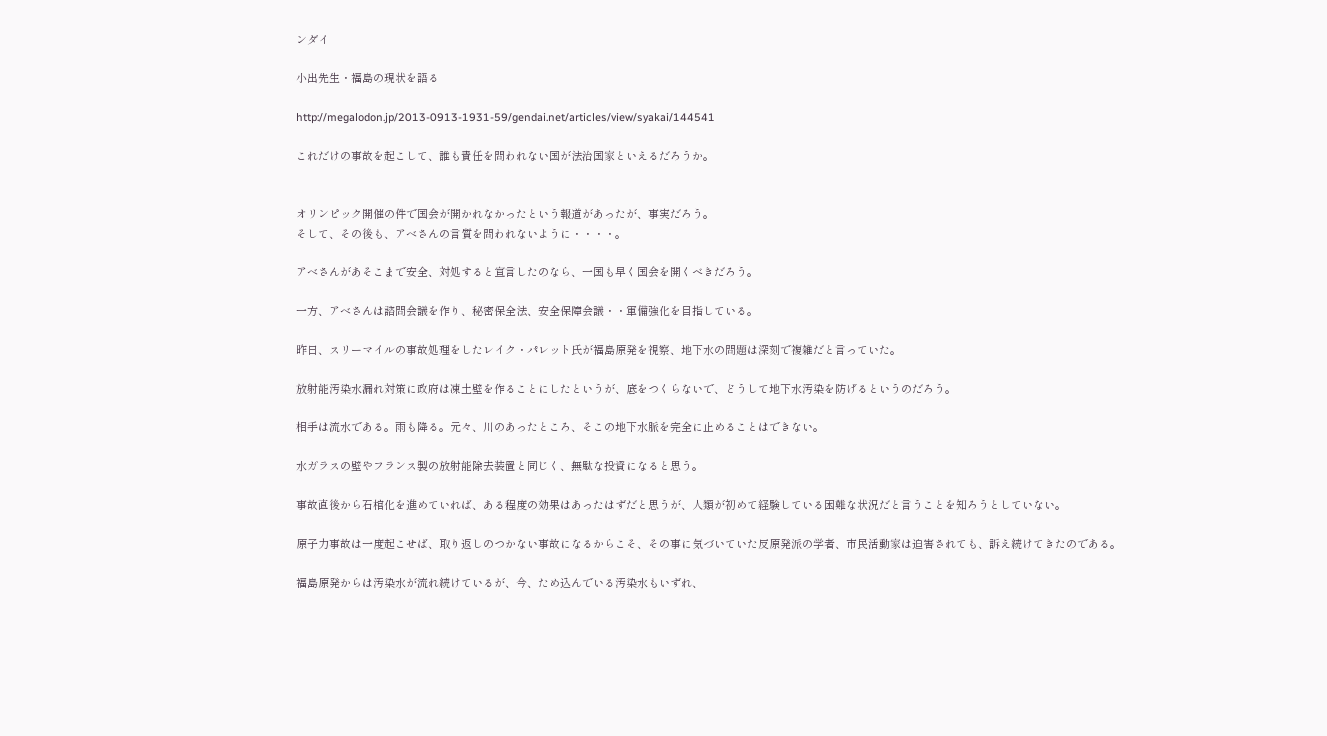ンダイ

小出先生・福島の現状を語る

http://megalodon.jp/2013-0913-1931-59/gendai.net/articles/view/syakai/144541

これだけの事故を起こして、誰も責任を問われない国が法治国家といえるだろうか。


オリンピック開催の件で国会が開かれなかったという報道があったが、事実だろう。
そして、その後も、アベさんの言質を問われないように・・・・。

アベさんがあそこまで安全、対処すると宣言したのなら、一国も早く国会を開くべきだろう。

一方、アベさんは諮問会議を作り、秘密保全法、安全保障会議・・軍備強化を目指している。

昨日、スリーマイルの事故処理をしたレイク・パレット氏が福島原発を視察、地下水の問題は深刻で複雑だと言っていた。

放射能汚染水漏れ対策に政府は凍土壁を作ることにしたというが、底をつくらないで、どうして地下水汚染を防げるというのだろう。

相手は流水である。雨も降る。元々、川のあったところ、そこの地下水脈を完全に止めることはできない。

水ガラスの壁やフランス製の放射能除去装置と同じく、無駄な投資になると思う。

事故直後から石棺化を進めていれば、ある程度の効果はあったはずだと思うが、人類が初めて経験している困難な状況だと言うことを知ろうとしていない。

原子力事故は一度起こせば、取り返しのつかない事故になるからこそ、その事に気づいていた反原発派の学者、市民活動家は迫害されても、訴え続けてきたのである。

福島原発からは汚染水が流れ続けているが、今、ため込んでいる汚染水もいずれ、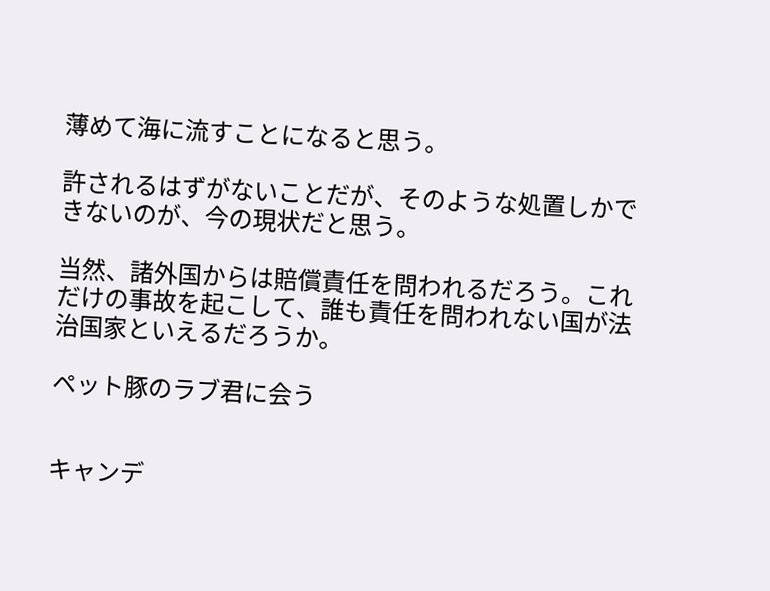薄めて海に流すことになると思う。

許されるはずがないことだが、そのような処置しかできないのが、今の現状だと思う。

当然、諸外国からは賠償責任を問われるだろう。これだけの事故を起こして、誰も責任を問われない国が法治国家といえるだろうか。

ペット豚のラブ君に会う


キャンデ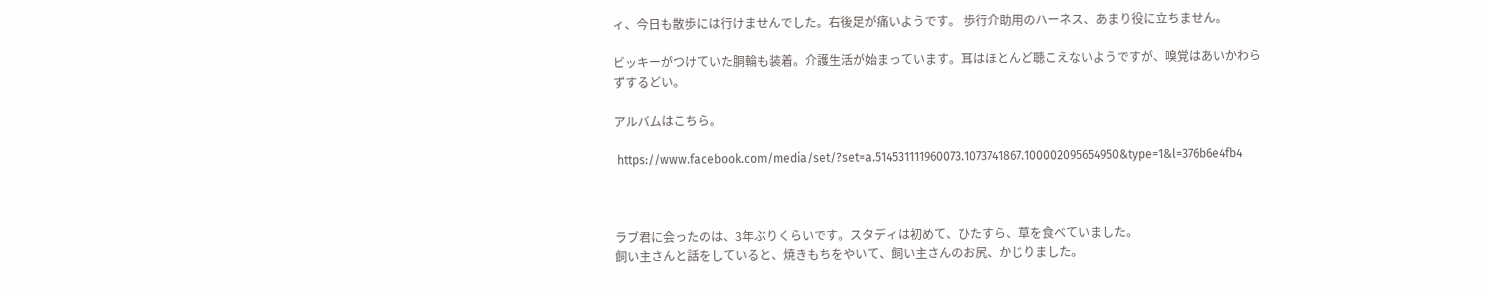ィ、今日も散歩には行けませんでした。右後足が痛いようです。 歩行介助用のハーネス、あまり役に立ちません。

ビッキーがつけていた胴輪も装着。介護生活が始まっています。耳はほとんど聴こえないようですが、嗅覚はあいかわらずするどい。

アルバムはこちら。

 https://www.facebook.com/media/set/?set=a.514531111960073.1073741867.100002095654950&type=1&l=376b6e4fb4



ラブ君に会ったのは、3年ぶりくらいです。スタディは初めて、ひたすら、草を食べていました。
飼い主さんと話をしていると、焼きもちをやいて、飼い主さんのお尻、かじりました。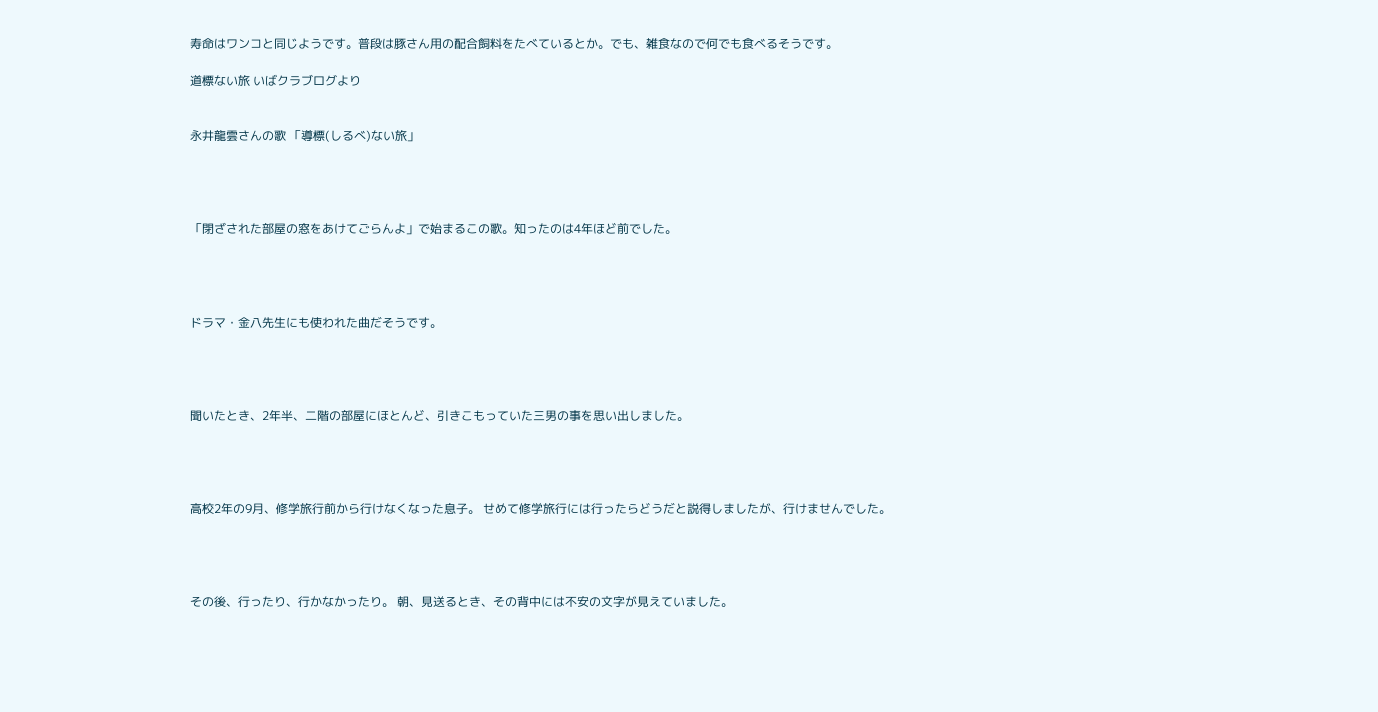寿命はワンコと同じようです。普段は豚さん用の配合飼料をたべているとか。でも、雑食なので何でも食べるそうです。

道標ない旅 いばクラブログより


永井龍雲さんの歌 「導標(しるべ)ない旅」




「閉ざされた部屋の窓をあけてごらんよ」で始まるこの歌。知ったのは4年ほど前でした。




ドラマ・金八先生にも使われた曲だそうです。




聞いたとき、2年半、二階の部屋にほとんど、引きこもっていた三男の事を思い出しました。




高校2年の9月、修学旅行前から行けなくなった息子。 せめて修学旅行には行ったらどうだと説得しましたが、行けませんでした。




その後、行ったり、行かなかったり。 朝、見送るとき、その背中には不安の文字が見えていました。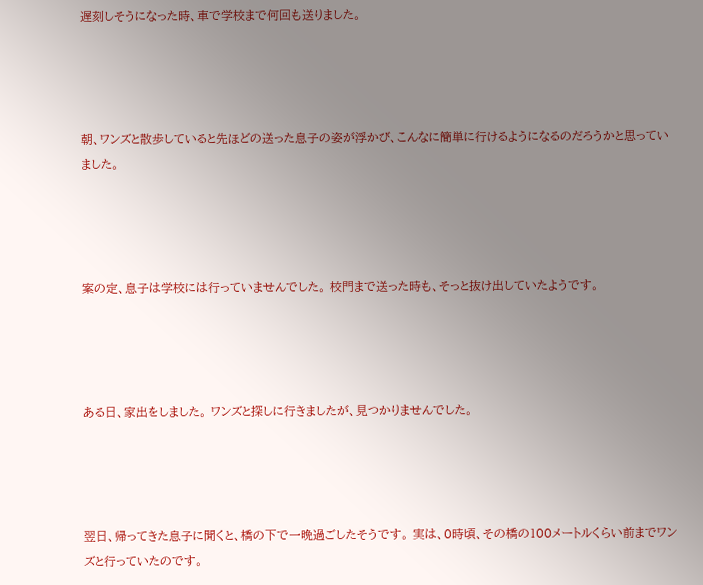遅刻しそうになった時、車で学校まで何回も送りました。




朝、ワンズと散歩していると先ほどの送った息子の姿が浮かび、こんなに簡単に行けるようになるのだろうかと思っていました。




案の定、息子は学校には行っていませんでした。 校門まで送った時も、そっと抜け出していたようです。




ある日、家出をしました。 ワンズと探しに行きましたが、見つかりませんでした。




翌日、帰ってきた息子に聞くと、橋の下で一晩過ごしたそうです。 実は、0時頃、その橋の100メートルくらい前までワンズと行っていたのです。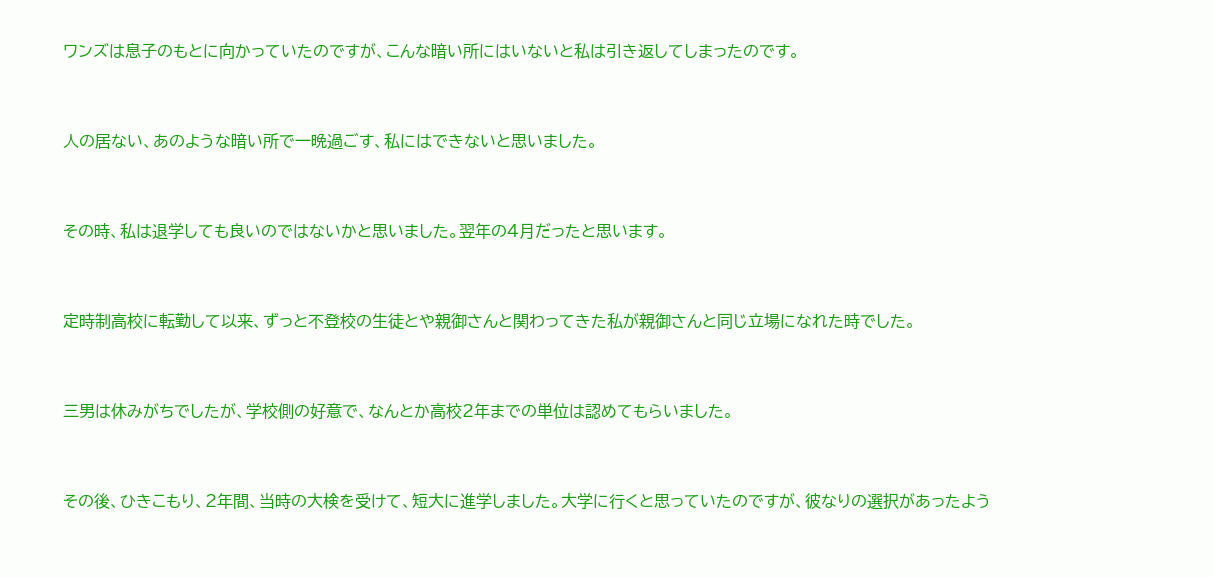ワンズは息子のもとに向かっていたのですが、こんな暗い所にはいないと私は引き返してしまったのです。




人の居ない、あのような暗い所で一晩過ごす、私にはできないと思いました。




その時、私は退学しても良いのではないかと思いました。翌年の4月だったと思います。




定時制高校に転勤して以来、ずっと不登校の生徒とや親御さんと関わってきた私が親御さんと同じ立場になれた時でした。




三男は休みがちでしたが、学校側の好意で、なんとか高校2年までの単位は認めてもらいました。




その後、ひきこもり、2年間、当時の大検を受けて、短大に進学しました。大学に行くと思っていたのですが、彼なりの選択があったよう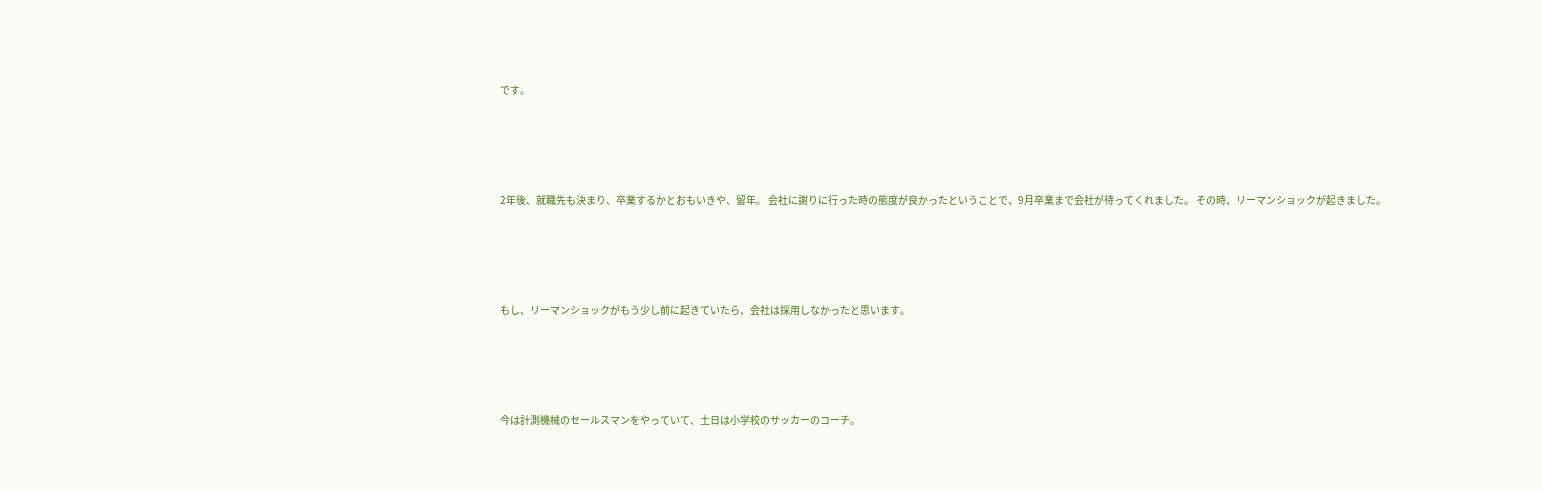です。




2年後、就職先も決まり、卒業するかとおもいきや、留年。 会社に謝りに行った時の態度が良かったということで、9月卒業まで会社が待ってくれました。 その時、リーマンショックが起きました。




もし、リーマンショックがもう少し前に起きていたら、会社は採用しなかったと思います。




今は計測機械のセールスマンをやっていて、土日は小学校のサッカーのコーチ。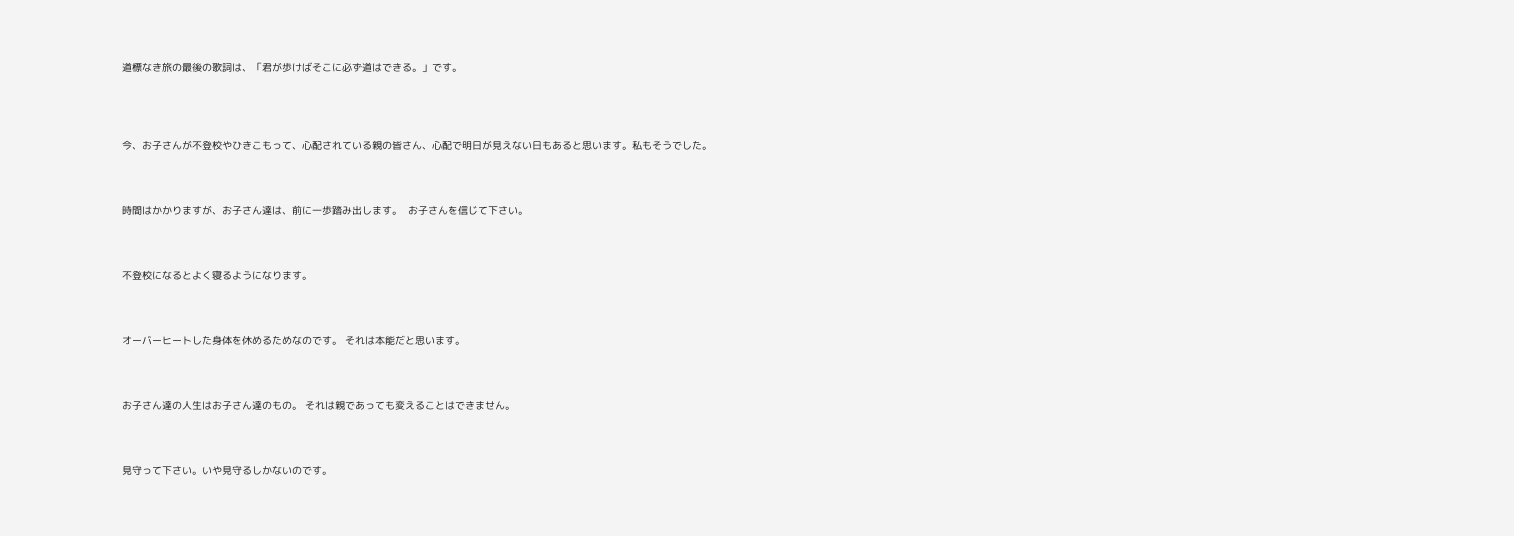道標なき旅の最後の歌詞は、「君が歩けばそこに必ず道はできる。」です。





今、お子さんが不登校やひきこもって、心配されている親の皆さん、心配で明日が見えない日もあると思います。私もそうでした。




時間はかかりますが、お子さん達は、前に一歩踏み出します。  お子さんを信じて下さい。




不登校になるとよく寝るようになります。




オーバーヒートした身体を休めるためなのです。 それは本能だと思います。




お子さん達の人生はお子さん達のもの。 それは親であっても変えることはできません。




見守って下さい。いや見守るしかないのです。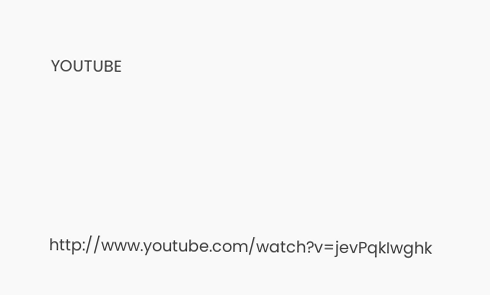YOUTUBE




http://www.youtube.com/watch?v=jevPqkIwghk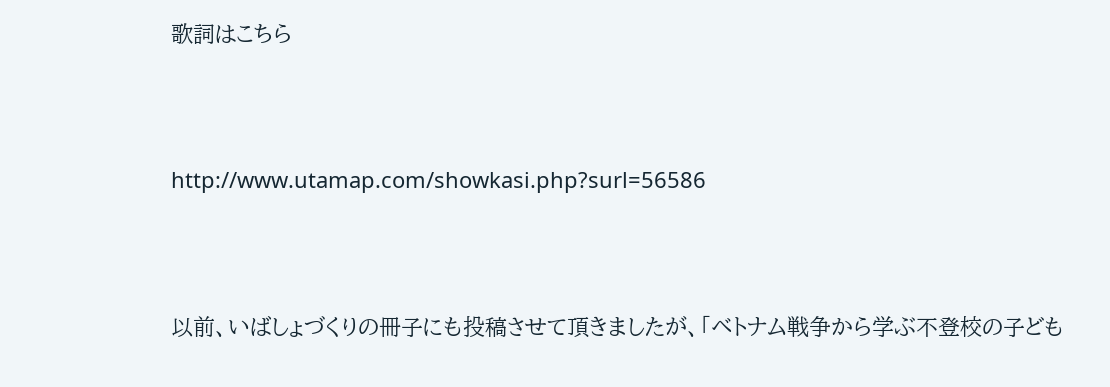歌詞はこちら




http://www.utamap.com/showkasi.php?surl=56586




以前、いばしょづくりの冊子にも投稿させて頂きましたが、「ベトナム戦争から学ぶ不登校の子ども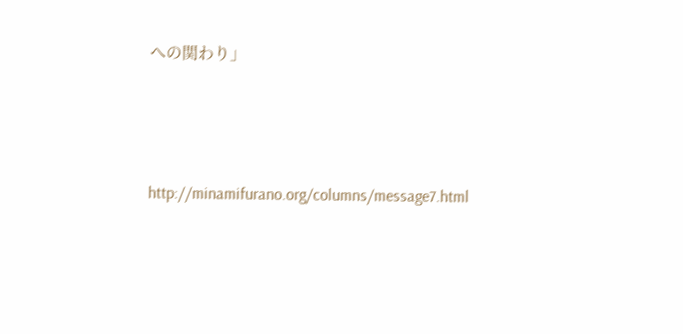への関わり」




http://minamifurano.org/columns/message7.html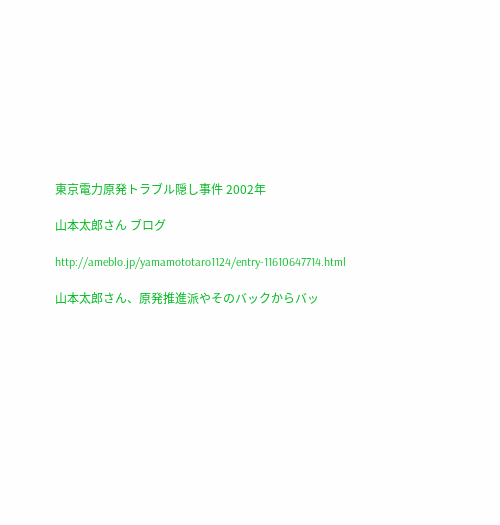東京電力原発トラブル隠し事件 2002年

山本太郎さん ブログ

http://ameblo.jp/yamamototaro1124/entry-11610647714.html

山本太郎さん、原発推進派やそのバックからバッ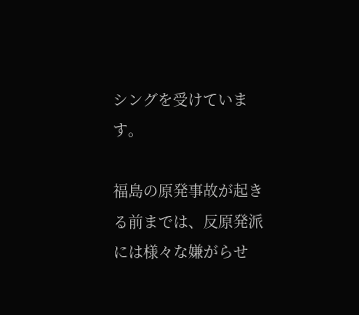シングを受けています。

福島の原発事故が起きる前までは、反原発派には様々な嫌がらせ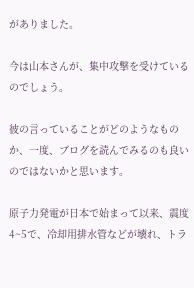がありました。

今は山本さんが、集中攻撃を受けているのでしょう。

彼の言っていることがどのようなものか、一度、ブログを読んでみるのも良いのではないかと思います。

原子力発電が日本で始まって以来、震度4~5で、冷却用排水管などが壊れ、トラ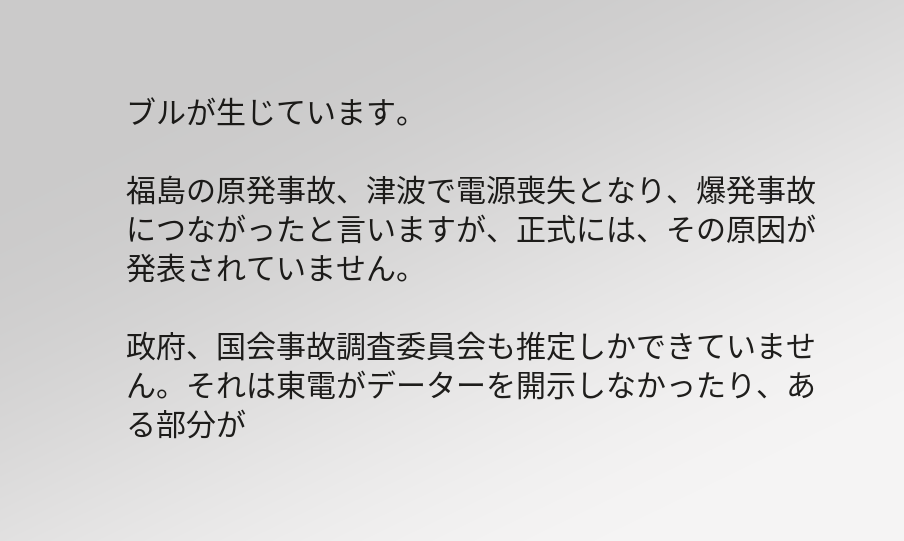ブルが生じています。

福島の原発事故、津波で電源喪失となり、爆発事故につながったと言いますが、正式には、その原因が発表されていません。

政府、国会事故調査委員会も推定しかできていません。それは東電がデーターを開示しなかったり、ある部分が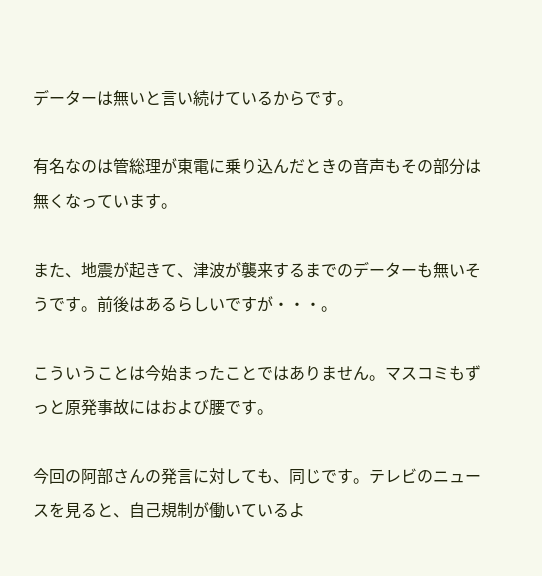データーは無いと言い続けているからです。

有名なのは管総理が東電に乗り込んだときの音声もその部分は無くなっています。

また、地震が起きて、津波が襲来するまでのデーターも無いそうです。前後はあるらしいですが・・・。

こういうことは今始まったことではありません。マスコミもずっと原発事故にはおよび腰です。

今回の阿部さんの発言に対しても、同じです。テレビのニュースを見ると、自己規制が働いているよ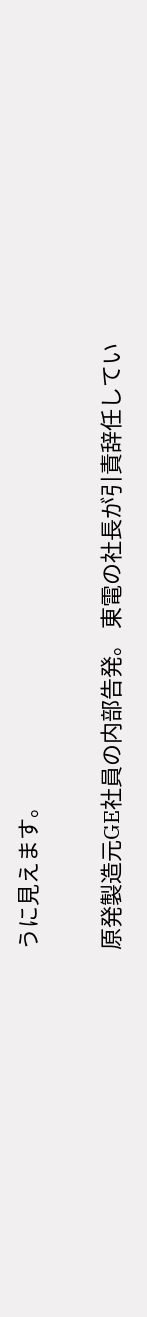うに見えます。

原発製造元GE社員の内部告発。 東電の社長が引責辞任してい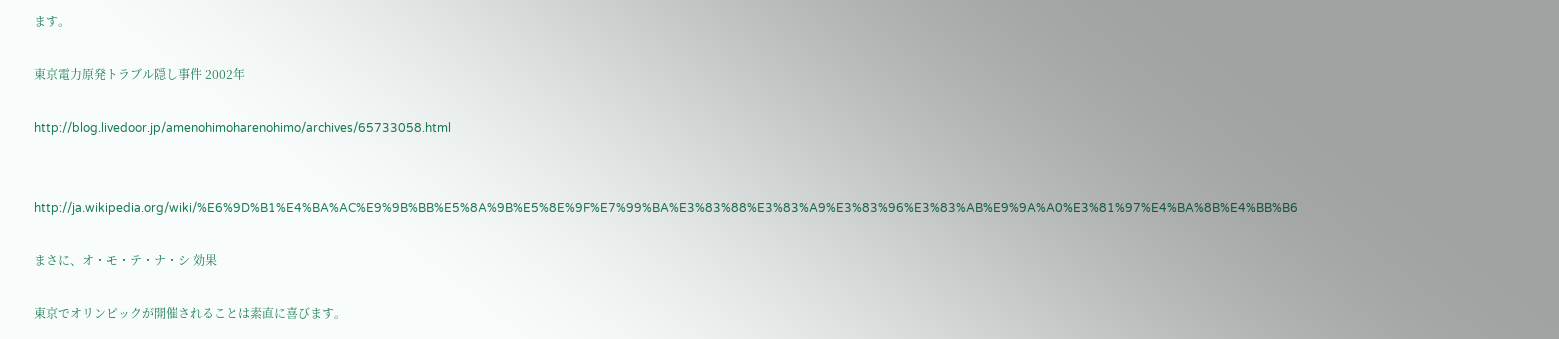ます。

東京電力原発トラブル隠し事件 2002年

http://blog.livedoor.jp/amenohimoharenohimo/archives/65733058.html


http://ja.wikipedia.org/wiki/%E6%9D%B1%E4%BA%AC%E9%9B%BB%E5%8A%9B%E5%8E%9F%E7%99%BA%E3%83%88%E3%83%A9%E3%83%96%E3%83%AB%E9%9A%A0%E3%81%97%E4%BA%8B%E4%BB%B6

まさに、オ・モ・テ・ナ・シ 効果

東京でオリンピックが開催されることは素直に喜びます。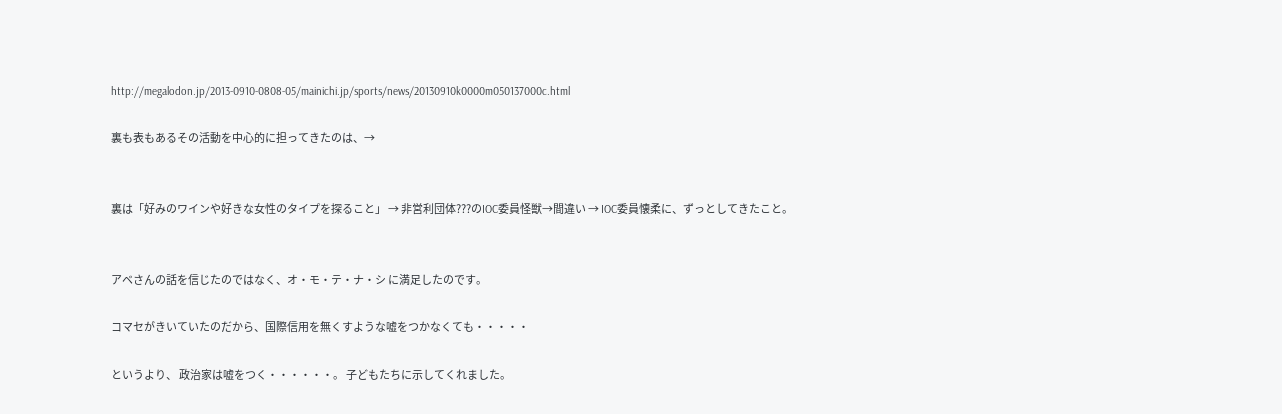http://megalodon.jp/2013-0910-0808-05/mainichi.jp/sports/news/20130910k0000m050137000c.html

裏も表もあるその活動を中心的に担ってきたのは、→


裏は「好みのワインや好きな女性のタイプを探ること」 → 非営利団体???のIOC委員怪獣→間違い → IOC委員懐柔に、ずっとしてきたこと。


アベさんの話を信じたのではなく、オ・モ・テ・ナ・シ に満足したのです。

コマセがきいていたのだから、国際信用を無くすような嘘をつかなくても・・・・・

というより、 政治家は嘘をつく・・・・・・。 子どもたちに示してくれました。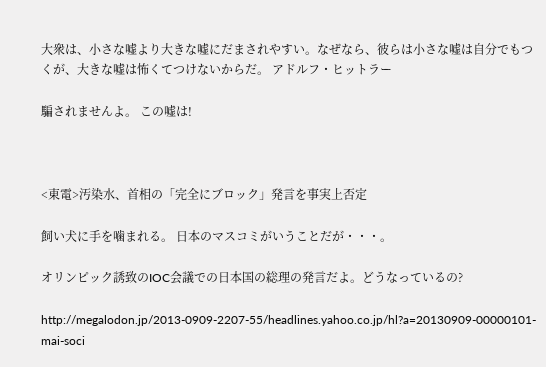大衆は、小さな嘘より大きな嘘にだまされやすい。なぜなら、彼らは小さな嘘は自分でもつくが、大きな嘘は怖くてつけないからだ。 アドルフ・ヒットラー

騙されませんよ。 この嘘は!



<東電>汚染水、首相の「完全にブロック」発言を事実上否定

飼い犬に手を噛まれる。 日本のマスコミがいうことだが・・・。

オリンピック誘致のIOC会議での日本国の総理の発言だよ。どうなっているの?

http://megalodon.jp/2013-0909-2207-55/headlines.yahoo.co.jp/hl?a=20130909-00000101-mai-soci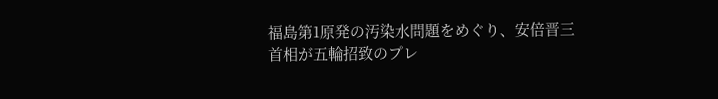福島第1原発の汚染水問題をめぐり、安倍晋三首相が五輪招致のプレ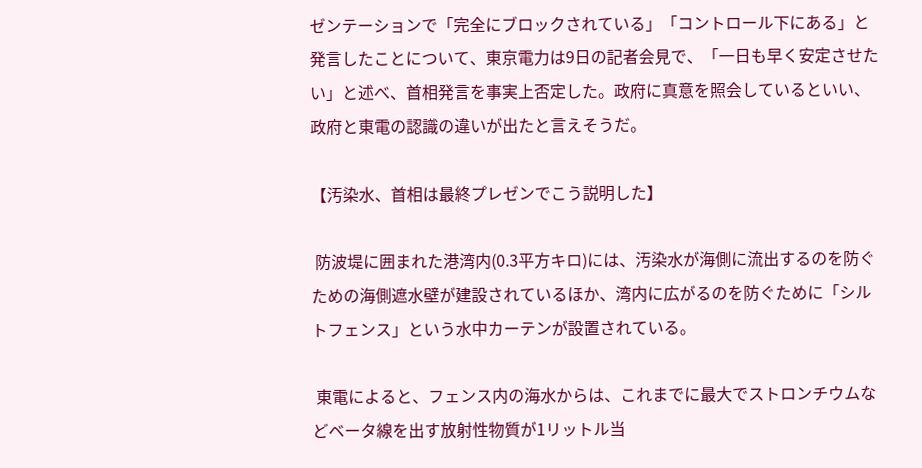ゼンテーションで「完全にブロックされている」「コントロール下にある」と発言したことについて、東京電力は9日の記者会見で、「一日も早く安定させたい」と述べ、首相発言を事実上否定した。政府に真意を照会しているといい、政府と東電の認識の違いが出たと言えそうだ。

【汚染水、首相は最終プレゼンでこう説明した】

 防波堤に囲まれた港湾内(0.3平方キロ)には、汚染水が海側に流出するのを防ぐための海側遮水壁が建設されているほか、湾内に広がるのを防ぐために「シルトフェンス」という水中カーテンが設置されている。

 東電によると、フェンス内の海水からは、これまでに最大でストロンチウムなどベータ線を出す放射性物質が1リットル当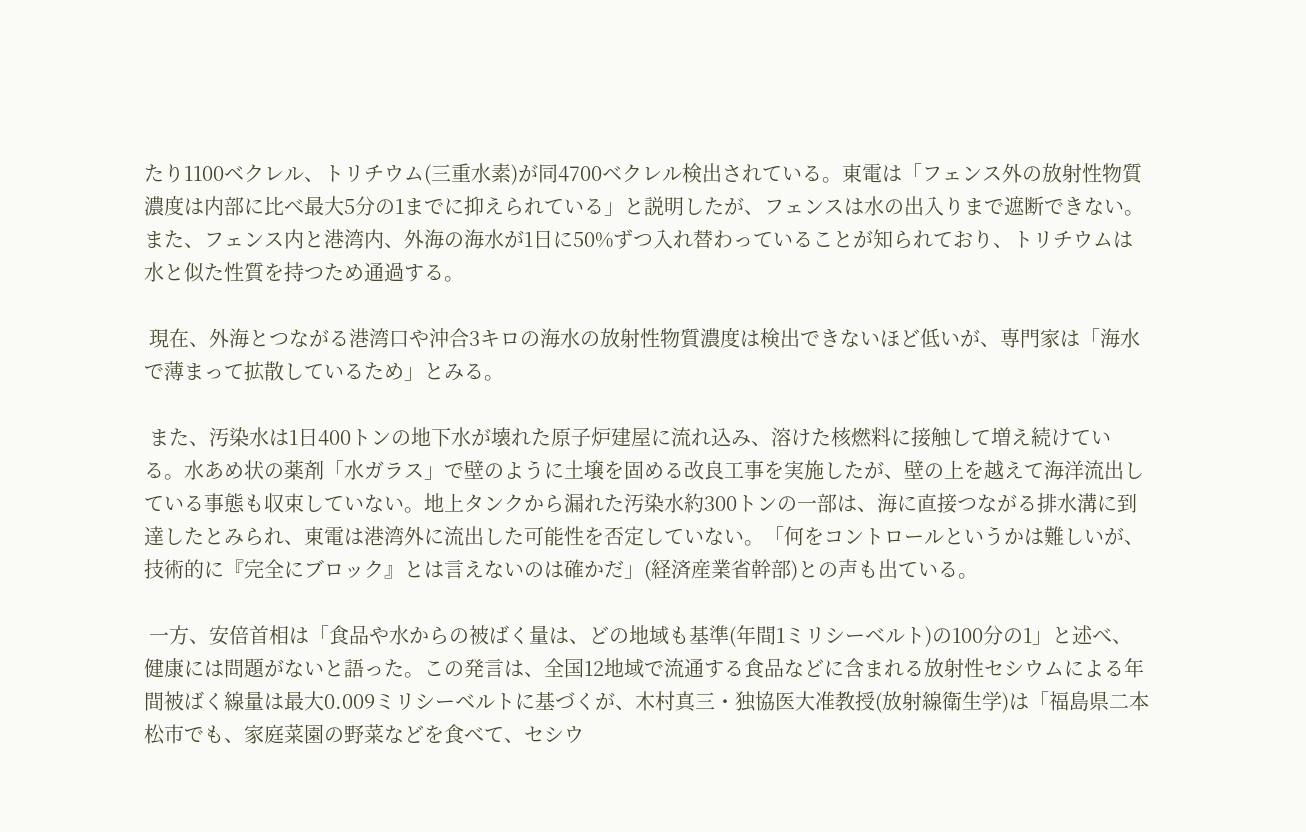たり1100ベクレル、トリチウム(三重水素)が同4700ベクレル検出されている。東電は「フェンス外の放射性物質濃度は内部に比べ最大5分の1までに抑えられている」と説明したが、フェンスは水の出入りまで遮断できない。また、フェンス内と港湾内、外海の海水が1日に50%ずつ入れ替わっていることが知られており、トリチウムは水と似た性質を持つため通過する。

 現在、外海とつながる港湾口や沖合3キロの海水の放射性物質濃度は検出できないほど低いが、専門家は「海水で薄まって拡散しているため」とみる。

 また、汚染水は1日400トンの地下水が壊れた原子炉建屋に流れ込み、溶けた核燃料に接触して増え続けている。水あめ状の薬剤「水ガラス」で壁のように土壌を固める改良工事を実施したが、壁の上を越えて海洋流出している事態も収束していない。地上タンクから漏れた汚染水約300トンの一部は、海に直接つながる排水溝に到達したとみられ、東電は港湾外に流出した可能性を否定していない。「何をコントロールというかは難しいが、技術的に『完全にブロック』とは言えないのは確かだ」(経済産業省幹部)との声も出ている。

 一方、安倍首相は「食品や水からの被ばく量は、どの地域も基準(年間1ミリシーベルト)の100分の1」と述べ、健康には問題がないと語った。この発言は、全国12地域で流通する食品などに含まれる放射性セシウムによる年間被ばく線量は最大0.009ミリシーベルトに基づくが、木村真三・独協医大准教授(放射線衛生学)は「福島県二本松市でも、家庭菜園の野菜などを食べて、セシウ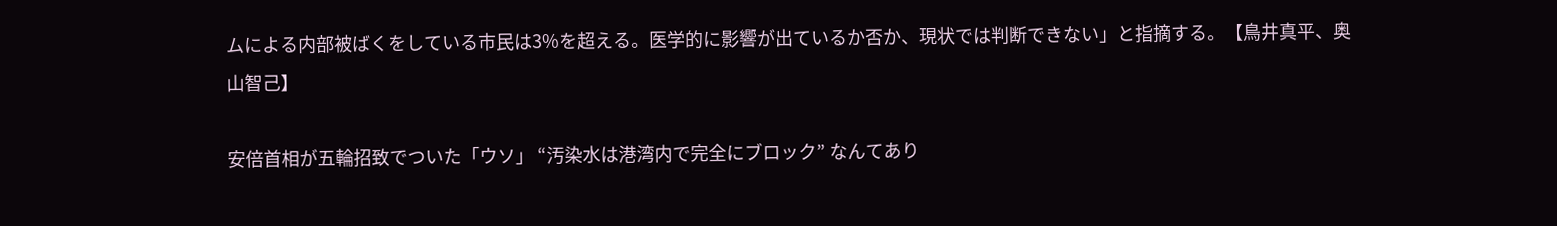ムによる内部被ばくをしている市民は3%を超える。医学的に影響が出ているか否か、現状では判断できない」と指摘する。【鳥井真平、奥山智己】

安倍首相が五輪招致でついた「ウソ」 “汚染水は港湾内で完全にブロック” なんてあり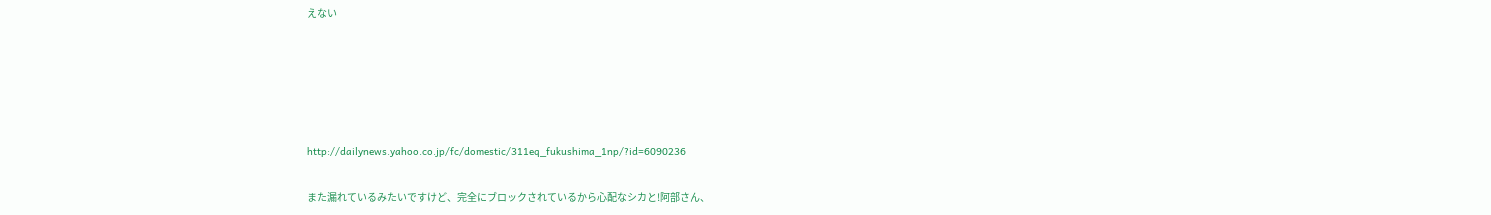えない





http://dailynews.yahoo.co.jp/fc/domestic/311eq_fukushima_1np/?id=6090236

また漏れているみたいですけど、完全にブロックされているから心配なシカと!阿部さん、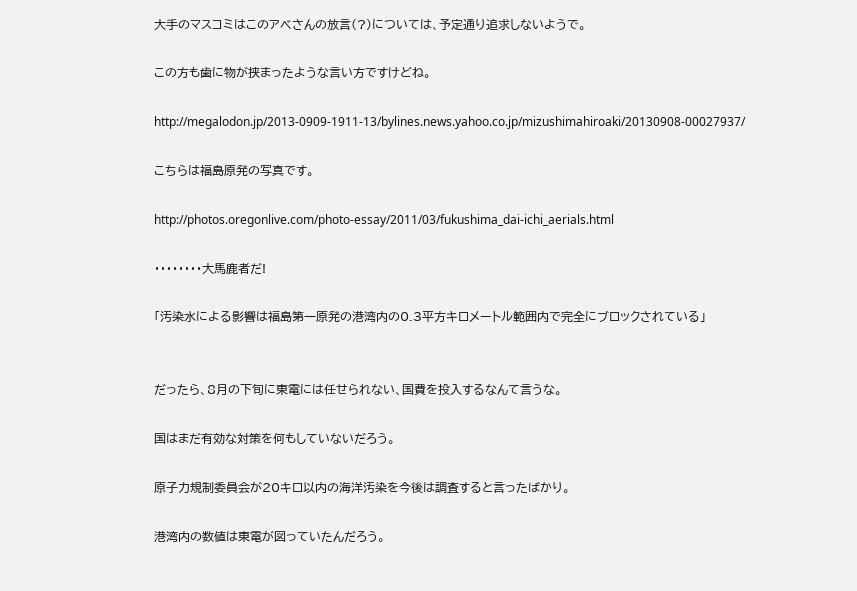大手のマスコミはこのアベさんの放言(?)については、予定通り追求しないようで。

この方も歯に物が挟まったような言い方ですけどね。

http://megalodon.jp/2013-0909-1911-13/bylines.news.yahoo.co.jp/mizushimahiroaki/20130908-00027937/

こちらは福島原発の写真です。

http://photos.oregonlive.com/photo-essay/2011/03/fukushima_dai-ichi_aerials.html

・・・・・・・・大馬鹿者だ!

「汚染水による影響は福島第一原発の港湾内の0.3平方キロメートル範囲内で完全にブロックされている」


だったら、8月の下旬に東電には任せられない、国費を投入するなんて言うな。

国はまだ有効な対策を何もしていないだろう。

原子力規制委員会が20キロ以内の海洋汚染を今後は調査すると言ったばかり。

港湾内の数値は東電が図っていたんだろう。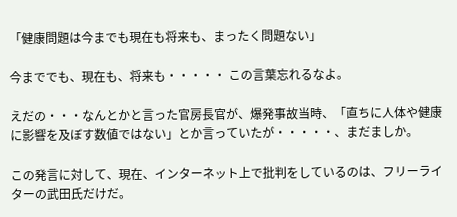「健康問題は今までも現在も将来も、まったく問題ない」

今まででも、現在も、将来も・・・・・ この言葉忘れるなよ。

えだの・・・なんとかと言った官房長官が、爆発事故当時、「直ちに人体や健康に影響を及ぼす数値ではない」とか言っていたが・・・・・、まだましか。

この発言に対して、現在、インターネット上で批判をしているのは、フリーライターの武田氏だけだ。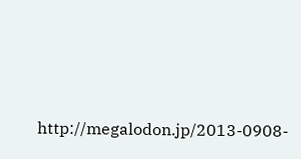http://megalodon.jp/2013-0908-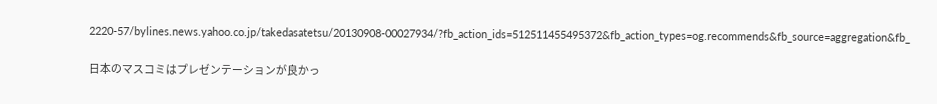2220-57/bylines.news.yahoo.co.jp/takedasatetsu/20130908-00027934/?fb_action_ids=512511455495372&fb_action_types=og.recommends&fb_source=aggregation&fb_

日本のマスコミはプレゼンテーションが良かっ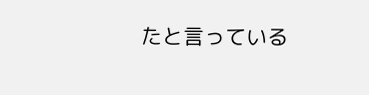たと言っている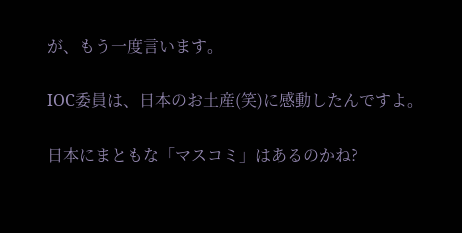が、もう一度言います。

IOC委員は、日本のお土産(笑)に感動したんですよ。

日本にまともな「マスコミ」はあるのかね?